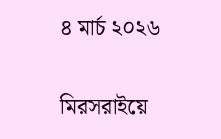৪ মার্চ ২০২৬

মিরসরাইয়ে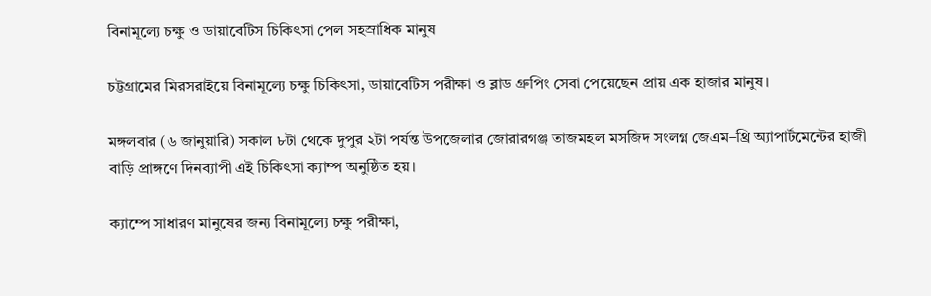বিনামূল্যে চক্ষু ও ডায়াবেটিস চিকিৎসা পেল সহস্রাধিক মানুষ

চট্টগ্রামের মিরসরাইয়ে বিনামূল্যে চক্ষু চিকিৎসা, ডায়াবেটিস পরীক্ষা ও ব্লাড গ্রুপিং সেবা পেয়েছেন প্রায় এক হাজার মানুষ।

মঙ্গলবার (৬ জানুয়ারি) সকাল ৮টা থেকে দুপুর ২টা পর্যন্ত উপজেলার জোরারগঞ্জ তাজমহল মসজিদ সংলগ্ন জেএম–থ্রি অ্যাপার্টমেন্টের হাজী বাড়ি প্রাঙ্গণে দিনব্যাপী এই চিকিৎসা ক্যাম্প অনুষ্ঠিত হয়।

ক্যাম্পে সাধারণ মানুষের জন্য বিনামূল্যে চক্ষু পরীক্ষা,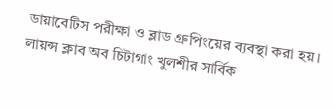ডায়াবেটিস পরীক্ষা ও ব্লাড গ্রুপিংয়ের ব্যবস্থা করা হয়। লায়ন্স ক্লাব অব চিটাগাং খুলশীর সার্বিক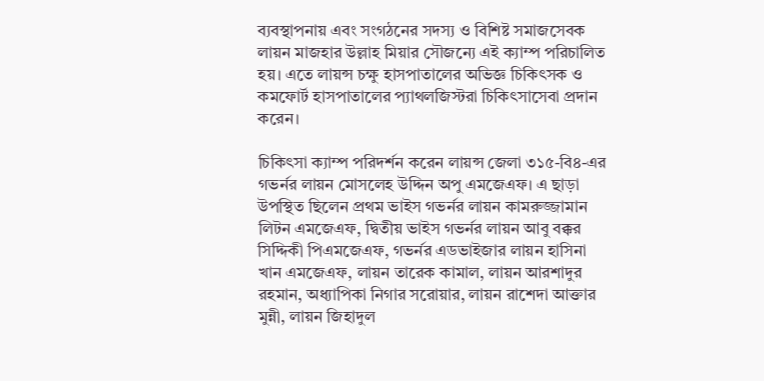ব্যবস্থাপনায় এবং সংগঠনের সদস্য ও বিশিষ্ট সমাজসেবক লায়ন মাজহার উল্লাহ মিয়ার সৌজন্যে এই ক্যাম্প পরিচালিত হয়। এতে লায়ন্স চক্ষু হাসপাতালের অভিজ্ঞ চিকিৎসক ও কমফোর্ট হাসপাতালের প্যাথলজিস্টরা চিকিৎসাসেবা প্রদান করেন।

চিকিৎসা ক্যাম্প পরিদর্শন করেন লায়ন্স জেলা ৩১৫-বি৪-এর গভর্নর লায়ন মোসলেহ উদ্দিন অপু এমজেএফ। এ ছাড়া উপস্থিত ছিলেন প্রথম ভাইস গভর্নর লায়ন কামরুজ্জামান লিটন এমজেএফ, দ্বিতীয় ভাইস গভর্নর লায়ন আবু বক্কর সিদ্দিকী পিএমজেএফ, গভর্নর এডভাইজার লায়ন হাসিনা খান এমজেএফ, লায়ন তারেক কামাল, লায়ন আরশাদুর রহমান, অধ্যাপিকা নিগার সরোয়ার, লায়ন রাশেদা আক্তার মুন্নী, লায়ন জিহাদুল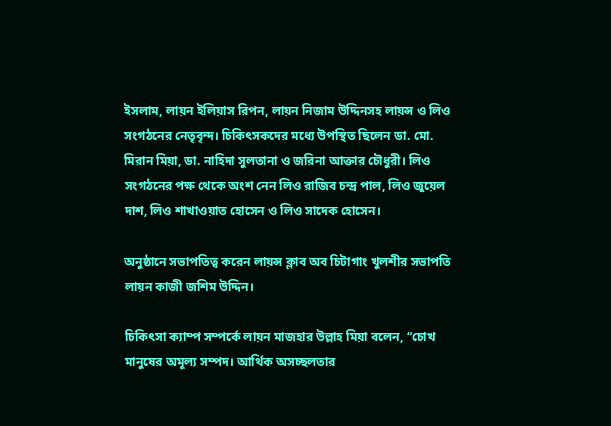ইসলাম, লায়ন ইলিয়াস রিপন, লায়ন নিজাম উদ্দিনসহ লায়ন্স ও লিও সংগঠনের নেতৃবৃন্দ। চিকিৎসকদের মধ্যে উপস্থিত ছিলেন ডা. মো. মিরান মিয়া, ডা. নাহিদা সুলতানা ও জরিনা আক্তার চৌধুরী। লিও সংগঠনের পক্ষ থেকে অংশ নেন লিও রাজিব চন্দ্র পাল, লিও জুয়েল দাশ, লিও শাখাওয়াত হোসেন ও লিও সাদেক হোসেন।

অনুষ্ঠানে সভাপতিত্ব করেন লায়ন্স ক্লাব অব চিটাগাং খুলশীর সভাপতি লায়ন কাজী জশিম উদ্দিন।

চিকিৎসা ক্যাম্প সম্পর্কে লায়ন মাজহার উল্লাহ মিয়া বলেন, “চোখ মানুষের অমূল্য সম্পদ। আর্থিক অসচ্ছলতার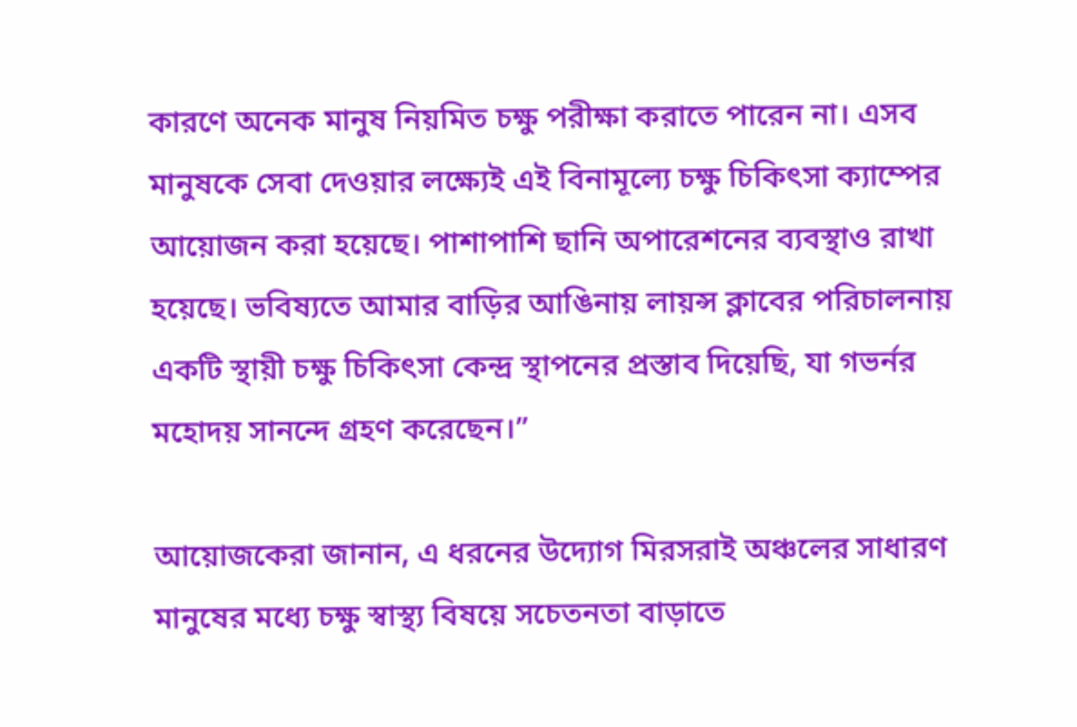কারণে অনেক মানুষ নিয়মিত চক্ষু পরীক্ষা করাতে পারেন না। এসব মানুষকে সেবা দেওয়ার লক্ষ্যেই এই বিনামূল্যে চক্ষু চিকিৎসা ক্যাম্পের আয়োজন করা হয়েছে। পাশাপাশি ছানি অপারেশনের ব্যবস্থাও রাখা হয়েছে। ভবিষ্যতে আমার বাড়ির আঙিনায় লায়ন্স ক্লাবের পরিচালনায় একটি স্থায়ী চক্ষু চিকিৎসা কেন্দ্র স্থাপনের প্রস্তাব দিয়েছি, যা গভর্নর মহোদয় সানন্দে গ্রহণ করেছেন।”

আয়োজকেরা জানান, এ ধরনের উদ্যোগ মিরসরাই অঞ্চলের সাধারণ মানুষের মধ্যে চক্ষু স্বাস্থ্য বিষয়ে সচেতনতা বাড়াতে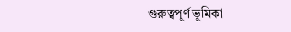গুরুত্বপূর্ণ ভূমিকা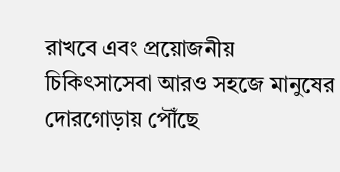রাখবে এবং প্রয়োজনীয় চিকিৎসাসেবা আরও সহজে মানুষের দোরগোড়ায় পৌঁছে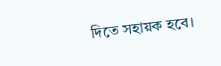দিতে সহায়ক হবে।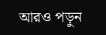আরও পড়ুন